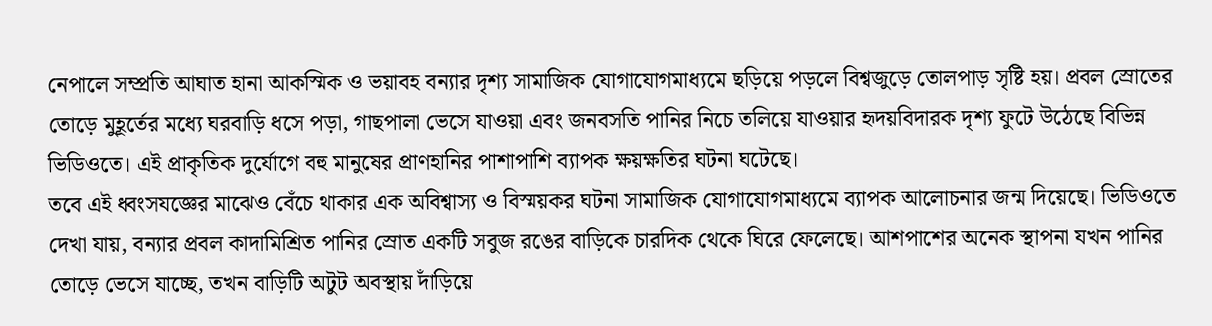নেপালে সম্প্রতি আঘাত হানা আকস্মিক ও ভয়াবহ বন্যার দৃশ্য সামাজিক যোগাযোগমাধ্যমে ছড়িয়ে পড়লে বিশ্বজুড়ে তোলপাড় সৃষ্টি হয়। প্রবল স্রোতের তোড়ে মুহূর্তের মধ্যে ঘরবাড়ি ধসে পড়া, গাছপালা ভেসে যাওয়া এবং জনবসতি পানির নিচে তলিয়ে যাওয়ার হৃদয়বিদারক দৃশ্য ফুটে উঠেছে বিভিন্ন ভিডিওতে। এই প্রাকৃতিক দুর্যোগে বহু মানুষের প্রাণহানির পাশাপাশি ব্যাপক ক্ষয়ক্ষতির ঘটনা ঘটেছে।
তবে এই ধ্বংসযজ্ঞের মাঝেও বেঁচে থাকার এক অবিশ্বাস্য ও বিস্ময়কর ঘটনা সামাজিক যোগাযোগমাধ্যমে ব্যাপক আলোচনার জন্ম দিয়েছে। ভিডিওতে দেখা যায়, বন্যার প্রবল কাদামিশ্রিত পানির স্রোত একটি সবুজ রঙের বাড়িকে চারদিক থেকে ঘিরে ফেলেছে। আশপাশের অনেক স্থাপনা যখন পানির তোড়ে ভেসে যাচ্ছে, তখন বাড়িটি অটুট অবস্থায় দাঁড়িয়ে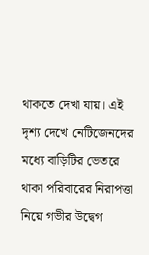থাকতে দেখা যায়। এই দৃশ্য দেখে নেটিজেনদের মধ্যে বাড়িটির ভেতরে থাকা পরিবারের নিরাপত্তা নিয়ে গভীর উদ্বেগ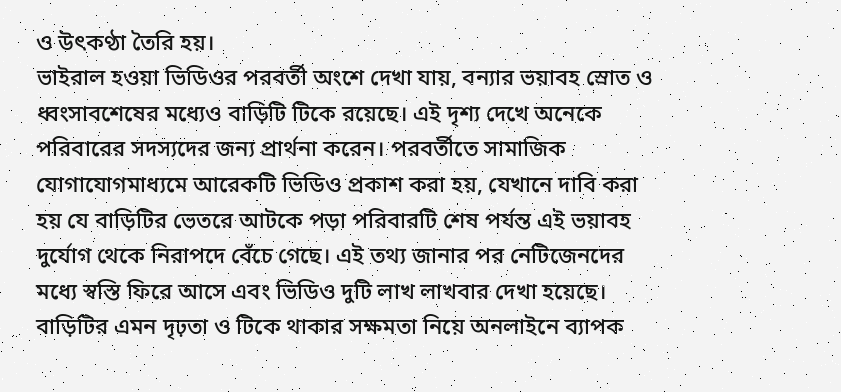ও উৎকণ্ঠা তৈরি হয়।
ভাইরাল হওয়া ভিডিওর পরবর্তী অংশে দেখা যায়, বন্যার ভয়াবহ স্রোত ও ধ্বংসাবশেষের মধ্যেও বাড়িটি টিকে রয়েছে। এই দৃশ্য দেখে অনেকে পরিবারের সদস্যদের জন্য প্রার্থনা করেন। পরবর্তীতে সামাজিক যোগাযোগমাধ্যমে আরেকটি ভিডিও প্রকাশ করা হয়, যেখানে দাবি করা হয় যে বাড়িটির ভেতরে আটকে পড়া পরিবারটি শেষ পর্যন্ত এই ভয়াবহ দুর্যোগ থেকে নিরাপদে বেঁচে গেছে। এই তথ্য জানার পর নেটিজেনদের মধ্যে স্বস্তি ফিরে আসে এবং ভিডিও দুটি লাখ লাখবার দেখা হয়েছে।
বাড়িটির এমন দৃঢ়তা ও টিকে থাকার সক্ষমতা নিয়ে অনলাইনে ব্যাপক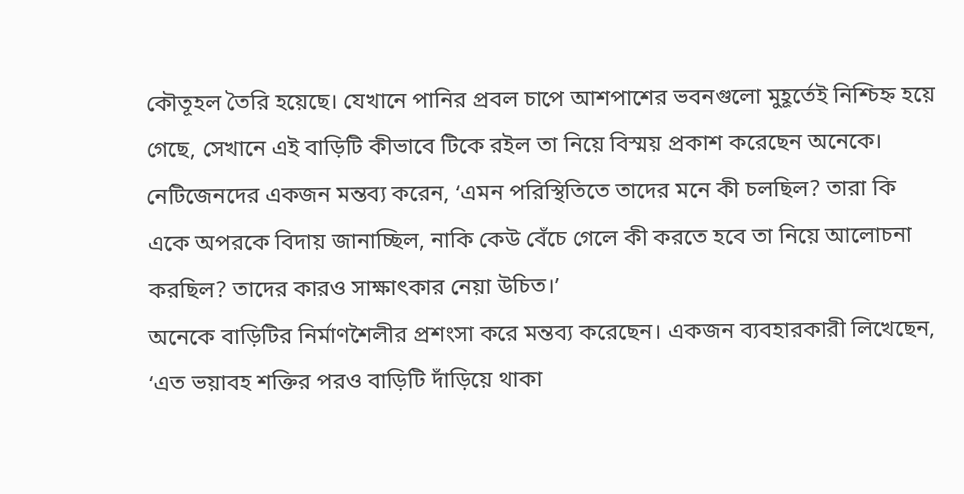কৌতূহল তৈরি হয়েছে। যেখানে পানির প্রবল চাপে আশপাশের ভবনগুলো মুহূর্তেই নিশ্চিহ্ন হয়ে গেছে, সেখানে এই বাড়িটি কীভাবে টিকে রইল তা নিয়ে বিস্ময় প্রকাশ করেছেন অনেকে। নেটিজেনদের একজন মন্তব্য করেন, ‘এমন পরিস্থিতিতে তাদের মনে কী চলছিল? তারা কি একে অপরকে বিদায় জানাচ্ছিল, নাকি কেউ বেঁচে গেলে কী করতে হবে তা নিয়ে আলোচনা করছিল? তাদের কারও সাক্ষাৎকার নেয়া উচিত।’
অনেকে বাড়িটির নির্মাণশৈলীর প্রশংসা করে মন্তব্য করেছেন। একজন ব্যবহারকারী লিখেছেন, ‘এত ভয়াবহ শক্তির পরও বাড়িটি দাঁড়িয়ে থাকা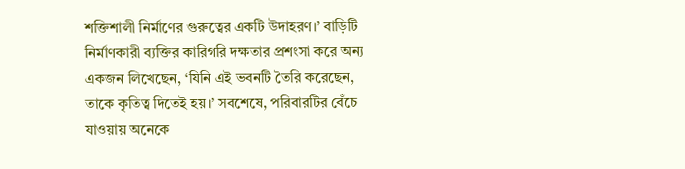শক্তিশালী নির্মাণের গুরুত্বের একটি উদাহরণ।’ বাড়িটি নির্মাণকারী ব্যক্তির কারিগরি দক্ষতার প্রশংসা করে অন্য একজন লিখেছেন, ‘যিনি এই ভবনটি তৈরি করেছেন, তাকে কৃতিত্ব দিতেই হয়।’ সবশেষে, পরিবারটির বেঁচে যাওয়ায় অনেকে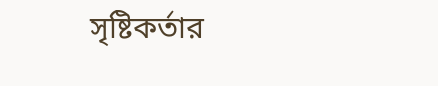সৃষ্টিকর্তার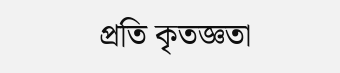প্রতি কৃতজ্ঞতা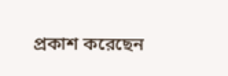প্রকাশ করেছেন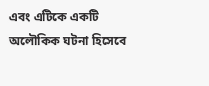এবং এটিকে একটি অলৌকিক ঘটনা হিসেবে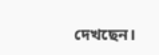দেখছেন।